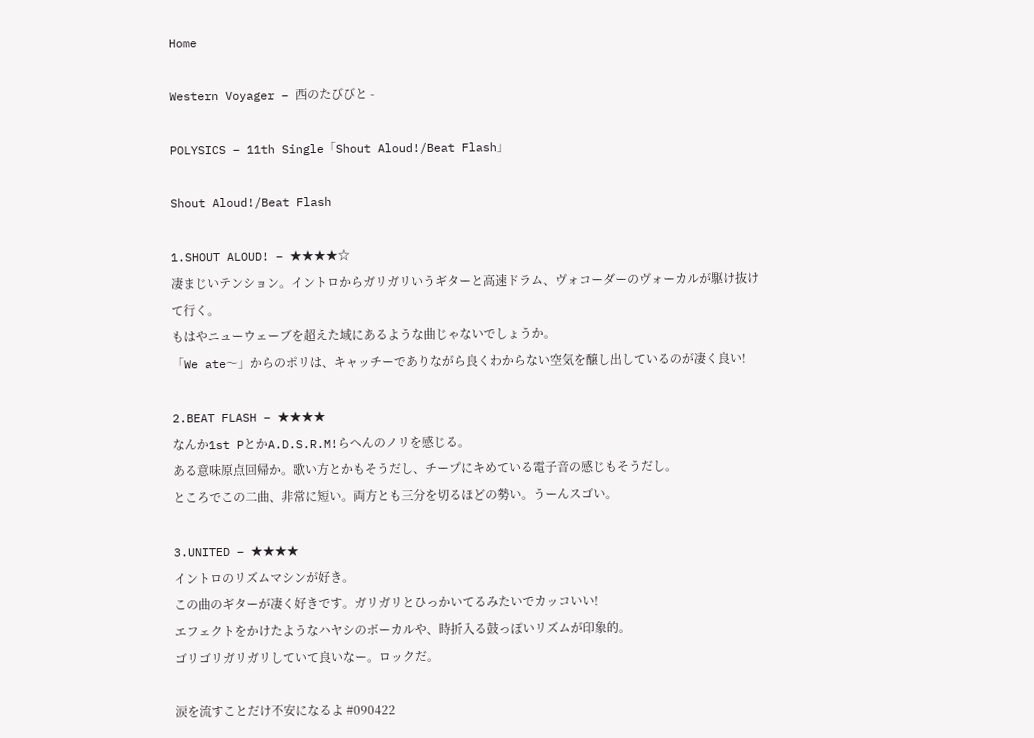Home

Western Voyager – 西のたびびと -

POLYSICS – 11th Single「Shout Aloud!/Beat Flash」

Shout Aloud!/Beat Flash

1.SHOUT ALOUD! – ★★★★☆
凄まじいテンション。イントロからガリガリいうギターと高速ドラム、ヴォコーダーのヴォーカルが駆け抜けて行く。
もはやニューウェーブを超えた域にあるような曲じゃないでしょうか。
「We ate〜」からのポリは、キャッチーでありながら良くわからない空気を醸し出しているのが凄く良い!

2.BEAT FLASH – ★★★★
なんか1st PとかA.D.S.R.M!らへんのノリを感じる。
ある意味原点回帰か。歌い方とかもそうだし、チープにキめている電子音の感じもそうだし。
ところでこの二曲、非常に短い。両方とも三分を切るほどの勢い。うーんスゴい。

3.UNITED – ★★★★
イントロのリズムマシンが好き。
この曲のギターが凄く好きです。ガリガリとひっかいてるみたいでカッコいい!
エフェクトをかけたようなハヤシのボーカルや、時折入る鼓っぽいリズムが印象的。
ゴリゴリガリガリしていて良いなー。ロックだ。

涙を流すことだけ不安になるよ #090422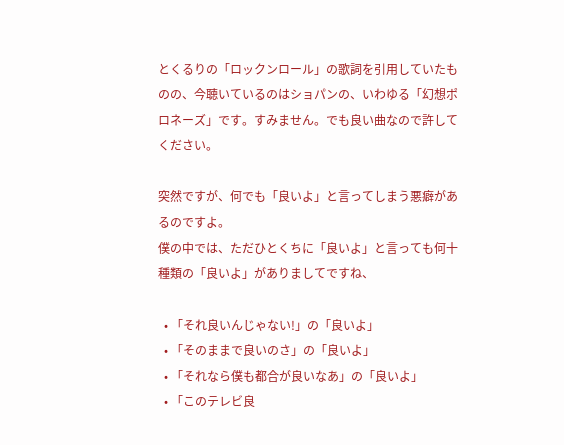とくるりの「ロックンロール」の歌詞を引用していたものの、今聴いているのはショパンの、いわゆる「幻想ポロネーズ」です。すみません。でも良い曲なので許してください。

突然ですが、何でも「良いよ」と言ってしまう悪癖があるのですよ。
僕の中では、ただひとくちに「良いよ」と言っても何十種類の「良いよ」がありましてですね、

  • 「それ良いんじゃない!」の「良いよ」
  • 「そのままで良いのさ」の「良いよ」
  • 「それなら僕も都合が良いなあ」の「良いよ」
  • 「このテレビ良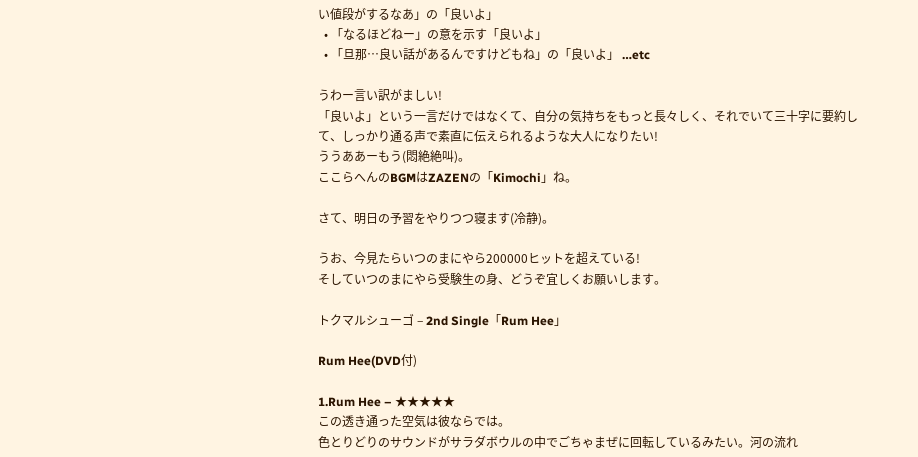い値段がするなあ」の「良いよ」
  • 「なるほどねー」の意を示す「良いよ」
  • 「旦那…良い話があるんですけどもね」の「良いよ」 …etc

うわー言い訳がましい!
「良いよ」という一言だけではなくて、自分の気持ちをもっと長々しく、それでいて三十字に要約して、しっかり通る声で素直に伝えられるような大人になりたい!
ううああーもう(悶絶絶叫)。
ここらへんのBGMはZAZENの「Kimochi」ね。

さて、明日の予習をやりつつ寝ます(冷静)。

うお、今見たらいつのまにやら200000ヒットを超えている!
そしていつのまにやら受験生の身、どうぞ宜しくお願いします。

トクマルシューゴ – 2nd Single「Rum Hee」

Rum Hee(DVD付)

1.Rum Hee – ★★★★★
この透き通った空気は彼ならでは。
色とりどりのサウンドがサラダボウルの中でごちゃまぜに回転しているみたい。河の流れ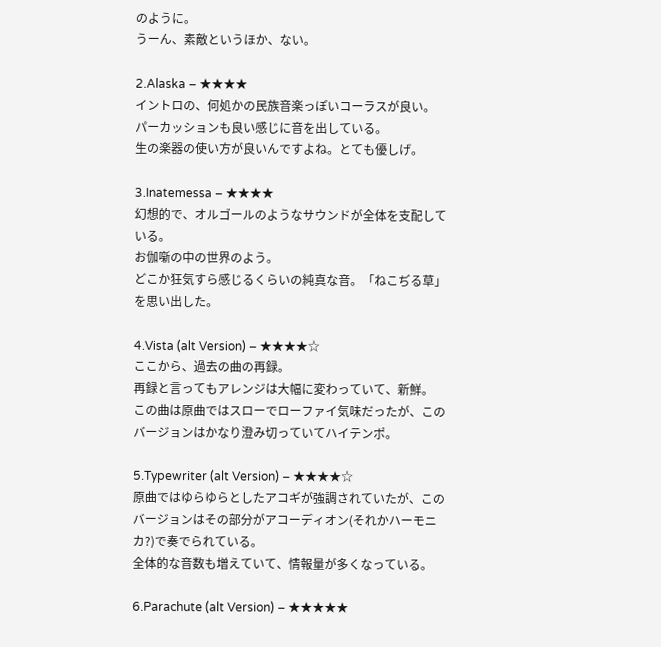のように。
うーん、素敵というほか、ない。

2.Alaska – ★★★★
イントロの、何処かの民族音楽っぽいコーラスが良い。
パーカッションも良い感じに音を出している。
生の楽器の使い方が良いんですよね。とても優しげ。

3.Inatemessa – ★★★★
幻想的で、オルゴールのようなサウンドが全体を支配している。
お伽噺の中の世界のよう。
どこか狂気すら感じるくらいの純真な音。「ねこぢる草」を思い出した。

4.Vista (alt Version) – ★★★★☆
ここから、過去の曲の再録。
再録と言ってもアレンジは大幅に変わっていて、新鮮。
この曲は原曲ではスローでローファイ気味だったが、このバージョンはかなり澄み切っていてハイテンポ。

5.Typewriter (alt Version) – ★★★★☆
原曲ではゆらゆらとしたアコギが強調されていたが、このバージョンはその部分がアコーディオン(それかハーモニカ?)で奏でられている。
全体的な音数も増えていて、情報量が多くなっている。

6.Parachute (alt Version) – ★★★★★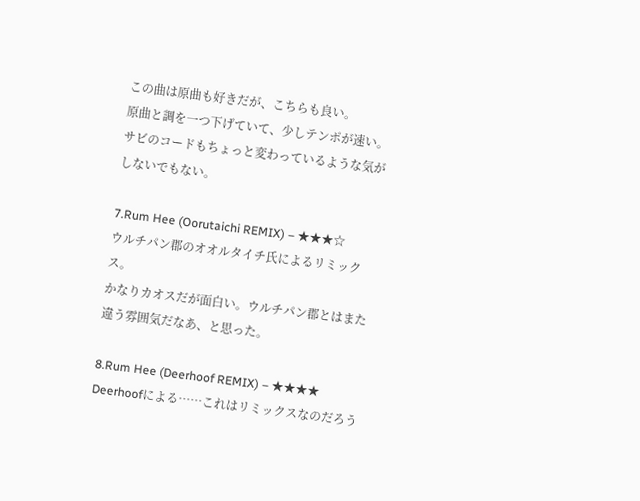この曲は原曲も好きだが、こちらも良い。
原曲と調を一つ下げていて、少しテンポが速い。
サビのコードもちょっと変わっているような気がしないでもない。

7.Rum Hee (Oorutaichi REMIX) – ★★★☆
ウルチパン郡のオオルタイチ氏によるリミックス。
かなりカオスだが面白い。ウルチパン郡とはまた違う雰囲気だなあ、と思った。

8.Rum Hee (Deerhoof REMIX) – ★★★★
Deerhoofによる……これはリミックスなのだろう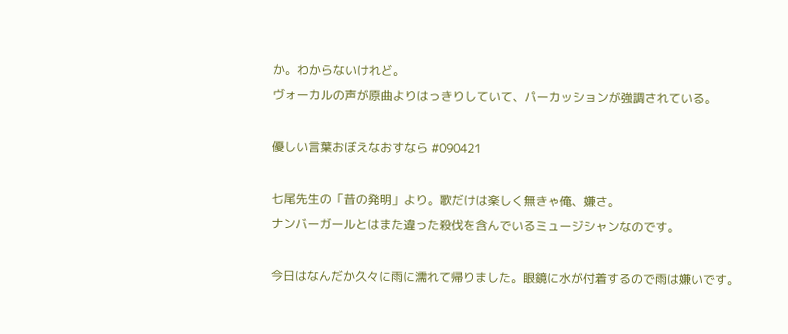か。わからないけれど。
ヴォーカルの声が原曲よりはっきりしていて、パーカッションが強調されている。

優しい言葉おぼえなおすなら #090421

七尾先生の「昔の発明」より。歌だけは楽しく無きゃ俺、嫌さ。
ナンバーガールとはまた違った殺伐を含んでいるミュージシャンなのです。

今日はなんだか久々に雨に濡れて帰りました。眼鏡に水が付着するので雨は嫌いです。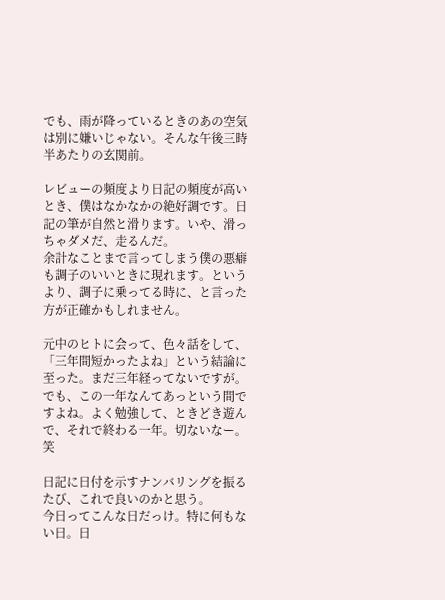でも、雨が降っているときのあの空気は別に嫌いじゃない。そんな午後三時半あたりの玄関前。

レビューの頻度より日記の頻度が高いとき、僕はなかなかの絶好調です。日記の筆が自然と滑ります。いや、滑っちゃダメだ、走るんだ。
余計なことまで言ってしまう僕の悪癖も調子のいいときに現れます。というより、調子に乗ってる時に、と言った方が正確かもしれません。

元中のヒトに会って、色々話をして、「三年間短かったよね」という結論に至った。まだ三年経ってないですが。
でも、この一年なんてあっという間ですよね。よく勉強して、ときどき遊んで、それで終わる一年。切ないなー。笑

日記に日付を示すナンバリングを振るたび、これで良いのかと思う。
今日ってこんな日だっけ。特に何もない日。日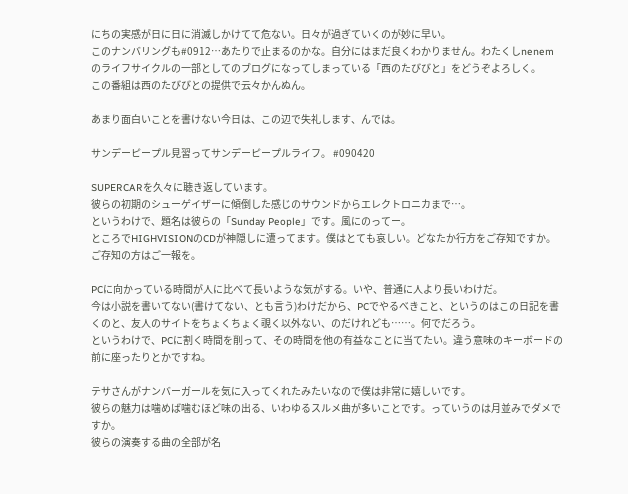にちの実感が日に日に消滅しかけてて危ない。日々が過ぎていくのが妙に早い。
このナンバリングも#0912…あたりで止まるのかな。自分にはまだ良くわかりません。わたくしnenemのライフサイクルの一部としてのブログになってしまっている「西のたびびと」をどうぞよろしく。
この番組は西のたびびとの提供で云々かんぬん。

あまり面白いことを書けない今日は、この辺で失礼します、んでは。

サンデーピープル見習ってサンデーピープルライフ。 #090420

SUPERCARを久々に聴き返しています。
彼らの初期のシューゲイザーに傾倒した感じのサウンドからエレクトロニカまで…。
というわけで、題名は彼らの「Sunday People」です。風にのってー。
ところでHIGHVISIONのCDが神隠しに遭ってます。僕はとても哀しい。どなたか行方をご存知ですか。ご存知の方はご一報を。

PCに向かっている時間が人に比べて長いような気がする。いや、普通に人より長いわけだ。
今は小説を書いてない(書けてない、とも言う)わけだから、PCでやるべきこと、というのはこの日記を書くのと、友人のサイトをちょくちょく覗く以外ない、のだけれども……。何でだろう。
というわけで、PCに割く時間を削って、その時間を他の有益なことに当てたい。違う意味のキーボードの前に座ったりとかですね。

テサさんがナンバーガールを気に入ってくれたみたいなので僕は非常に嬉しいです。
彼らの魅力は噛めば噛むほど味の出る、いわゆるスルメ曲が多いことです。っていうのは月並みでダメですか。
彼らの演奏する曲の全部が名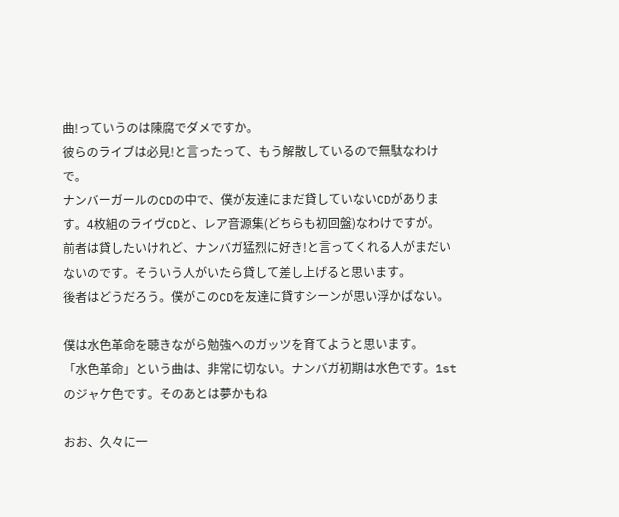曲!っていうのは陳腐でダメですか。
彼らのライブは必見!と言ったって、もう解散しているので無駄なわけで。
ナンバーガールのCDの中で、僕が友達にまだ貸していないCDがあります。4枚組のライヴCDと、レア音源集(どちらも初回盤)なわけですが。
前者は貸したいけれど、ナンバガ猛烈に好き!と言ってくれる人がまだいないのです。そういう人がいたら貸して差し上げると思います。
後者はどうだろう。僕がこのCDを友達に貸すシーンが思い浮かばない。

僕は水色革命を聴きながら勉強へのガッツを育てようと思います。
「水色革命」という曲は、非常に切ない。ナンバガ初期は水色です。1stのジャケ色です。そのあとは夢かもね

おお、久々に一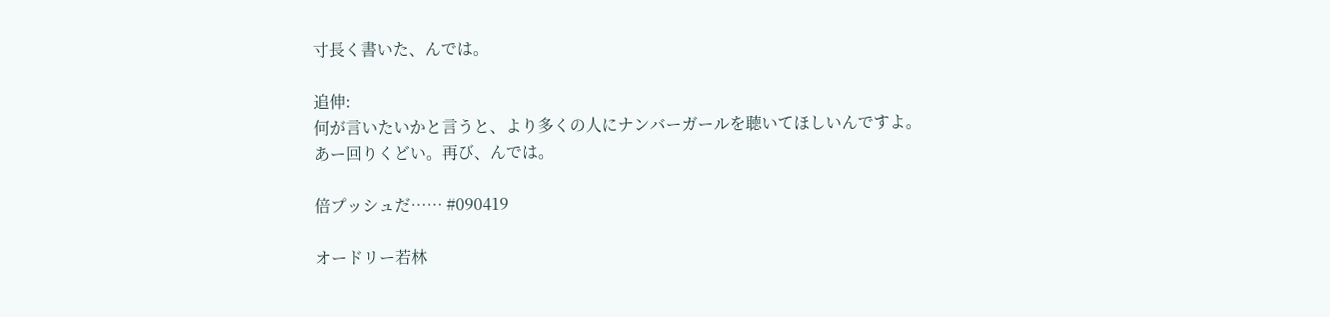寸長く書いた、んでは。

追伸:
何が言いたいかと言うと、より多くの人にナンバーガールを聴いてほしいんですよ。
あー回りくどい。再び、んでは。

倍プッシュだ…… #090419

オードリー若林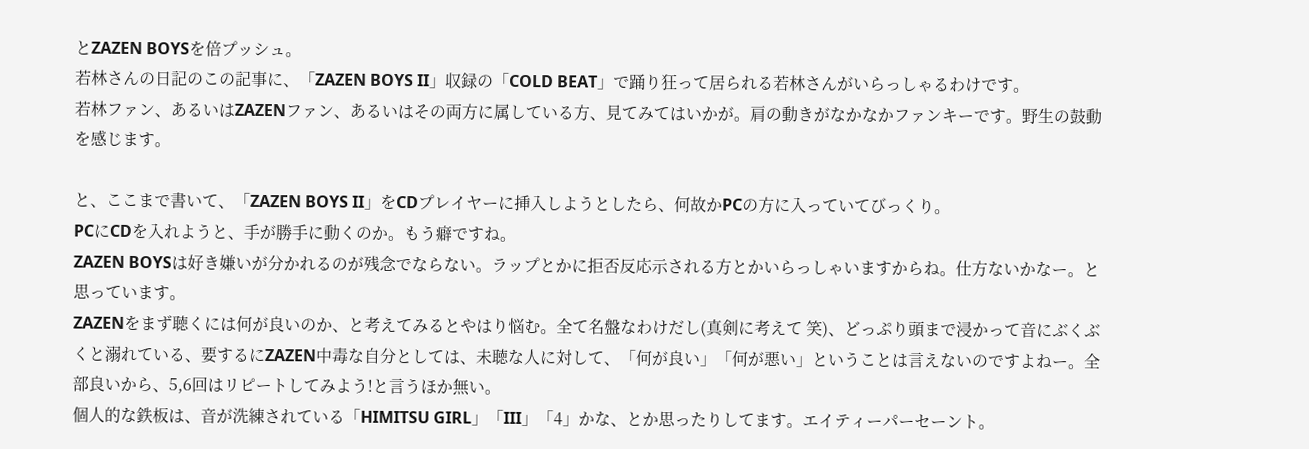とZAZEN BOYSを倍プッシュ。
若林さんの日記のこの記事に、「ZAZEN BOYS II」収録の「COLD BEAT」で踊り狂って居られる若林さんがいらっしゃるわけです。
若林ファン、あるいはZAZENファン、あるいはその両方に属している方、見てみてはいかが。肩の動きがなかなかファンキーです。野生の鼓動を感じます。

と、ここまで書いて、「ZAZEN BOYS II」をCDプレイヤーに挿入しようとしたら、何故かPCの方に入っていてびっくり。
PCにCDを入れようと、手が勝手に動くのか。もう癖ですね。
ZAZEN BOYSは好き嫌いが分かれるのが残念でならない。ラップとかに拒否反応示される方とかいらっしゃいますからね。仕方ないかなー。と思っています。
ZAZENをまず聴くには何が良いのか、と考えてみるとやはり悩む。全て名盤なわけだし(真剣に考えて 笑)、どっぷり頭まで浸かって音にぶくぶくと溺れている、要するにZAZEN中毒な自分としては、未聴な人に対して、「何が良い」「何が悪い」ということは言えないのですよねー。全部良いから、5,6回はリピートしてみよう!と言うほか無い。
個人的な鉄板は、音が洗練されている「HIMITSU GIRL」「III」「4」かな、とか思ったりしてます。エイティーパーセーント。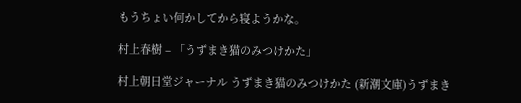もうちょい何かしてから寝ようかな。

村上春樹 – 「うずまき猫のみつけかた」

村上朝日堂ジャーナル うずまき猫のみつけかた (新潮文庫)うずまき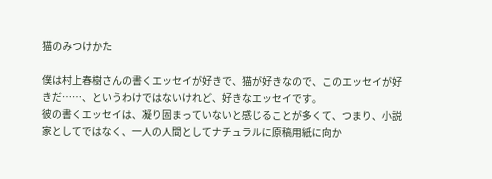猫のみつけかた

僕は村上春樹さんの書くエッセイが好きで、猫が好きなので、このエッセイが好きだ……、というわけではないけれど、好きなエッセイです。
彼の書くエッセイは、凝り固まっていないと感じることが多くて、つまり、小説家としてではなく、一人の人間としてナチュラルに原稿用紙に向か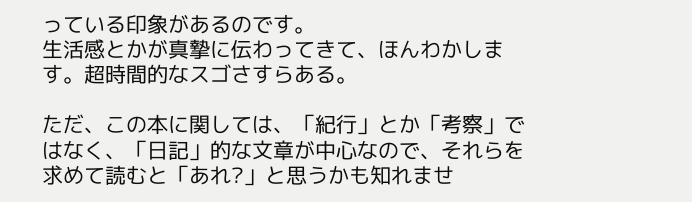っている印象があるのです。
生活感とかが真摯に伝わってきて、ほんわかします。超時間的なスゴさすらある。

ただ、この本に関しては、「紀行」とか「考察」ではなく、「日記」的な文章が中心なので、それらを求めて読むと「あれ?」と思うかも知れませ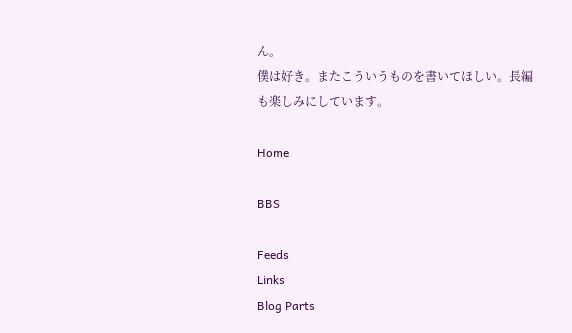ん。
僕は好き。またこういうものを書いてほしい。長編も楽しみにしています。

Home

BBS

Feeds
Links
Blog Parts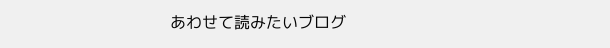あわせて読みたいブログ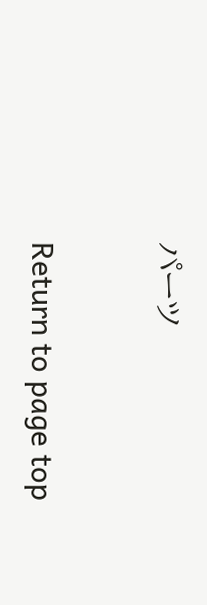パーツ

Return to page top